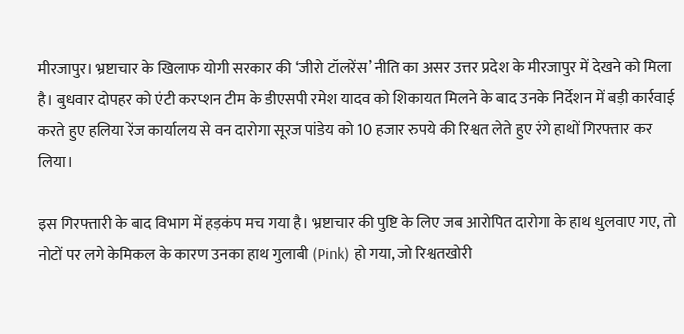मीरजापुर। भ्रष्टाचार के खिलाफ योगी सरकार की ‘जीरो टॉलरेंस’ नीति का असर उत्तर प्रदेश के मीरजापुर में देखने को मिला है। बुधवार दोपहर को एंटी करप्शन टीम के डीएसपी रमेश यादव को शिकायत मिलने के बाद उनके निर्देशन में बड़ी कार्रवाई करते हुए हलिया रेंज कार्यालय से वन दारोगा सूरज पांडेय को 10 हजार रुपये की रिश्वत लेते हुए रंगे हाथों गिरफ्तार कर लिया।

इस गिरफ्तारी के बाद विभाग में हड़कंप मच गया है। भ्रष्टाचार की पुष्टि के लिए जब आरोपित दारोगा के हाथ धुलवाए गए, तो नोटों पर लगे केमिकल के कारण उनका हाथ गुलाबी (Pink) हो गया, जो रिश्वतखोरी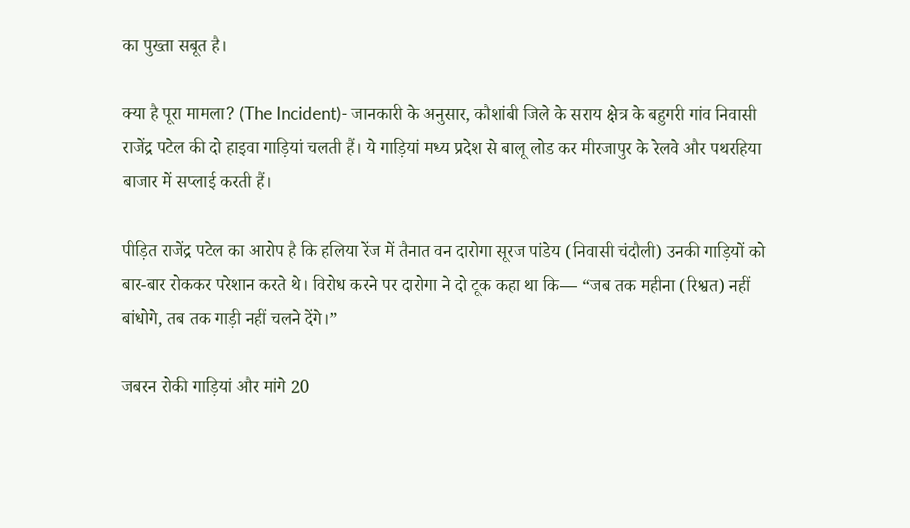का पुख्ता सबूत है।

क्या है पूरा मामला? (The Incident)- जानकारी के अनुसार, कौशांबी जिले के सराय क्षेत्र के बहुगरी गांव निवासी राजेंद्र पटेल की दो हाइवा गाड़ियां चलती हैं। ये गाड़ियां मध्य प्रदेश से बालू लोड कर मीरजापुर के रेलवे और पथरहिया बाजार में सप्लाई करती हैं।

पीड़ित राजेंद्र पटेल का आरोप है कि हलिया रेंज में तैनात वन दारोगा सूरज पांडेय (निवासी चंदौली) उनकी गाड़ियों को बार-बार रोककर परेशान करते थे। विरोध करने पर दारोगा ने दो टूक कहा था कि— “जब तक महीना (रिश्वत) नहीं बांधोगे, तब तक गाड़ी नहीं चलने देंगे।”

जबरन रोकी गाड़ियां और मांगे 20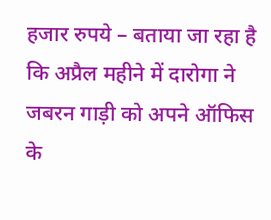हजार रुपये – बताया जा रहा है कि अप्रैल महीने में दारोगा ने जबरन गाड़ी को अपने ऑफिस के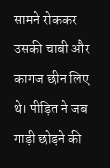सामने रोककर उसकी चाबी और कागज छीन लिए थे। पीड़ित ने जब गाड़ी छोड़ने की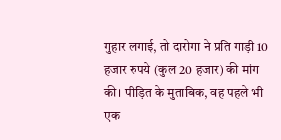गुहार लगाई, तो दारोगा ने प्रति गाड़ी 10 हजार रुपये (कुल 20 हजार) की मांग की। पीड़ित के मुताबिक, वह पहले भी एक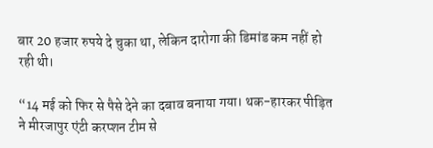बार 20 हजार रुपये दे चुका था, लेकिन दारोगा की डिमांड कम नहीं हो रही थी।

“14 मई को फिर से पैसे देने का दबाव बनाया गया। थक-हारकर पीड़ित ने मीरजापुर एंटी करप्शन टीम से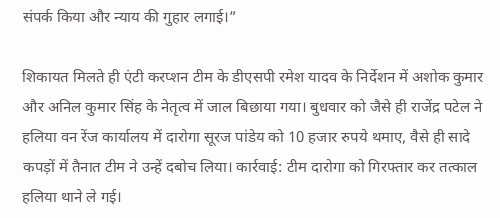संपर्क किया और न्याय की गुहार लगाई।”

शिकायत मिलते ही एंटी करप्शन टीम के डीएसपी रमेश यादव के निर्देशन में अशोक कुमार और अनिल कुमार सिंह के नेतृत्व में जाल बिछाया गया। बुधवार को जैसे ही राजेंद्र पटेल ने हलिया वन रेंज कार्यालय में दारोगा सूरज पांडेय को 10 हजार रुपये थमाए, वैसे ही सादे कपड़ों में तैनात टीम ने उन्हें दबोच लिया। कार्रवाई: टीम दारोगा को गिरफ्तार कर तत्काल हलिया थाने ले गई।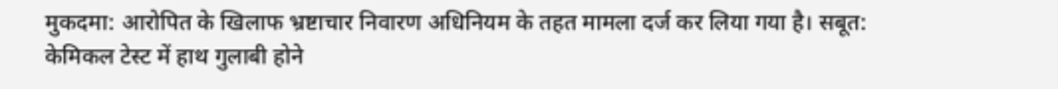मुकदमा: आरोपित के खिलाफ भ्रष्टाचार निवारण अधिनियम के तहत मामला दर्ज कर लिया गया है। सबूत: केमिकल टेस्ट में हाथ गुलाबी होने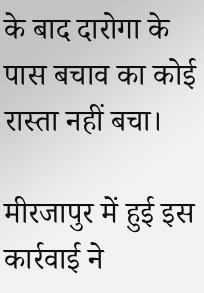के बाद दारोगा के पास बचाव का कोई रास्ता नहीं बचा।

मीरजापुर में हुई इस कार्रवाई ने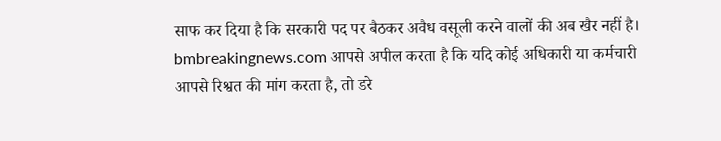साफ कर दिया है कि सरकारी पद पर बैठकर अवैध वसूली करने वालों की अब खैर नहीं है। bmbreakingnews.com आपसे अपील करता है कि यदि कोई अधिकारी या कर्मचारी आपसे रिश्वत की मांग करता है, तो डरे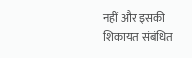नहीं और इसकी शिकायत संबंधित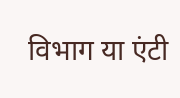विभाग या एंटी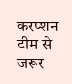करप्शन टीम से जरूर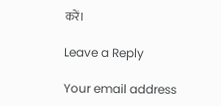करें।

Leave a Reply

Your email address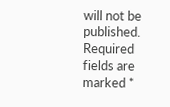will not be published. Required fields are marked *